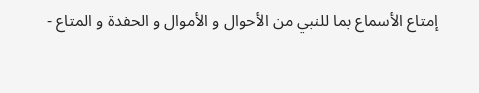إمتاع الأسماع بما للنبي من الأحوال و الأموال و الحفدة و المتاع -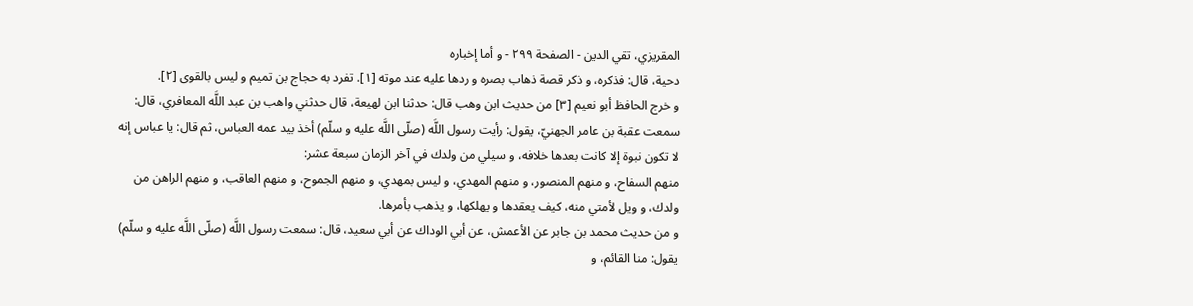المقريزي، تقي الدين - الصفحة ٢٩٩ - و أما إخباره
دحية، قال: فذكره، و ذكر قصة ذهاب بصره و ردها عليه عند موته [١]. تفرد به حجاج بن تميم و ليس بالقوى [٢].
و خرج الحافظ أبو نعيم [٣] من حديث ابن وهب قال: حدثنا ابن لهيعة، قال حدثني واهب بن عبد اللَّه المعافري، قال: سمعت عقبة بن عامر الجهنيّ، يقول: رأيت رسول اللَّه (صلّى اللَّه عليه و سلّم) أخذ بيد عمه العباس، ثم قال: يا عباس إنه لا تكون نبوة إلا كانت بعدها خلافه، و سيلي من ولدك في آخر الزمان سبعة عشر:
منهم السفاح، و منهم المنصور، و منهم المهدي، و ليس بمهدي، و منهم الجموح، و منهم العاقب، و منهم الراهن من ولدك، و ويل لأمتي منه، كيف يعقدها و يهلكها، و يذهب بأمرها.
و من حديث محمد بن جابر عن الأعمش، عن أبي الوداك عن أبي سعيد، قال: سمعت رسول اللَّه (صلّى اللَّه عليه و سلّم) يقول: منا القائم، و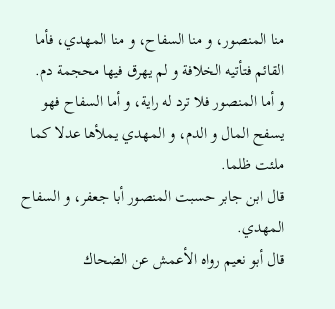منا المنصور، و منا السفاح، و منا المهدي، فأما القائم فتأتيه الخلافة و لم يهرق فيها محجمة دم.
و أما المنصور فلا ترد له راية، و أما السفاح فهو يسفح المال و الدم، و المهدي يملأها عدلا كما ملئت ظلما.
قال ابن جابر حسبت المنصور أبا جعفر، و السفاح المهدي.
قال أبو نعيم رواه الأعمش عن الضحاك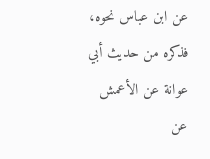عن ابن عباس نحوه، فذكره من حديث أبي عوانة عن الأعمش عن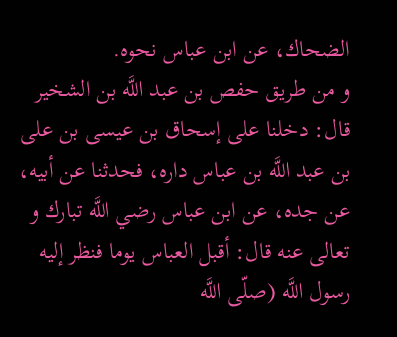الضحاك، عن ابن عباس نحوه.
و من طريق حفص بن عبد اللَّه بن الشخير قال: دخلنا على إسحاق بن عيسى بن على بن عبد اللَّه بن عباس داره، فحدثنا عن أبيه، عن جده، عن ابن عباس رضي اللَّه تبارك و تعالى عنه قال: أقبل العباس يوما فنظر إليه رسول اللَّه (صلّى اللَّه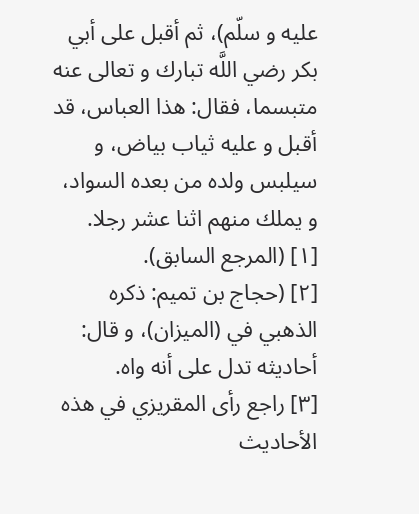عليه و سلّم)، ثم أقبل على أبي بكر رضي اللَّه تبارك و تعالى عنه متبسما، فقال: هذا العباس، قد أقبل و عليه ثياب بياض، و سيلبس ولده من بعده السواد، و يملك منهم اثنا عشر رجلا.
[١] (المرجع السابق).
[٢] (حجاج بن تميم: ذكره الذهبي في (الميزان)، و قال: أحاديثه تدل على أنه واه.
[٣] راجع رأى المقريزي في هذه الأحاديث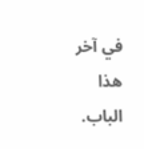في آخر هذا الباب.